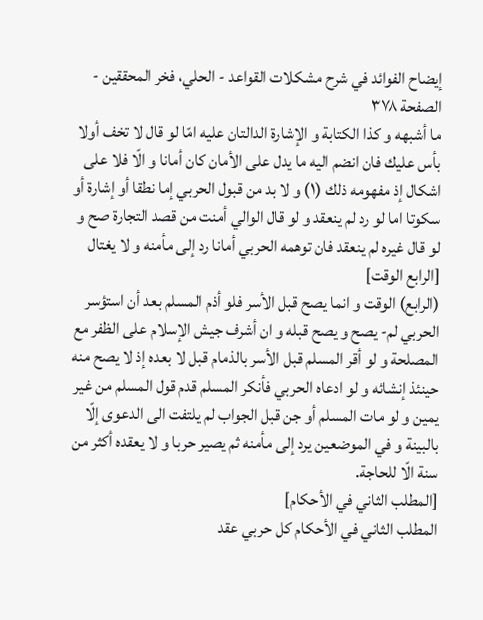إيضاح الفوائد في شرح مشكلات القواعد - الحلي، فخر المحققين - الصفحة ٣٧٨
ما أشبهه و كذا الكتابة و الإشارة الدالتان عليه امّا لو قال لا تخف أولا بأس عليك فان انضم اليه ما يدل على الأمان كان أمانا و الّا فلا على اشكال إذ مفهومه ذلك (١) و لا بد من قبول الحربي إما نطقا أو إشارة أو سكوتا اما لو رد لم ينعقد و لو قال الوالي أمنت من قصد التجارة صح و لو قال غيره لم ينعقد فان توهمه الحربي أمانا رد إلى مأمنه و لا يغتال
[الرابع الوقت]
(الرابع) الوقت و انما يصح قبل الأسر فلو أذم المسلم بعد أن استؤسر الحربي لم- يصح و يصح قبله و ان أشرف جيش الإسلام على الظفر مع المصلحة و لو أقر المسلم قبل الأسر بالذمام قبل لا بعده إذ لا يصح منه حينئذ إنشائه و لو ادعاه الحربي فأنكر المسلم قدم قول المسلم من غير يمين و لو مات المسلم أو جن قبل الجواب لم يلتفت الى الدعوى إلّا بالبينة و في الموضعين يرد إلى مأمنه ثم يصير حربا و لا يعقده أكثر من سنة الّا للحاجة.
[المطلب الثاني في الأحكام]
المطلب الثاني في الأحكام كل حربي عقد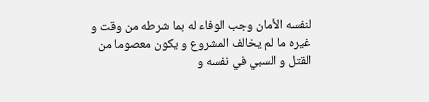لنفسه الأمان وجب الوفاء له بما شرطه من وقت و غيره ما لم يخالف المشروع و يكون معصوما من القتل و السبي في نفسه و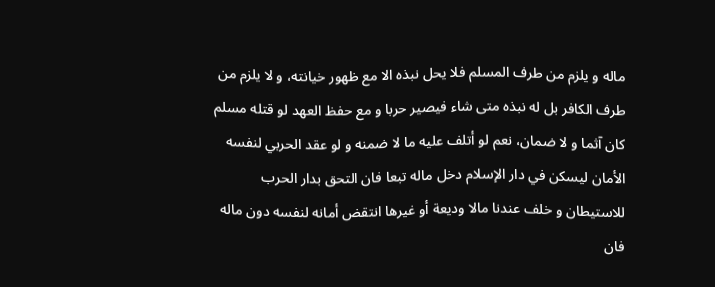ماله و يلزم من طرف المسلم فلا يحل نبذه الا مع ظهور خيانته، و لا يلزم من طرف الكافر بل له نبذه متى شاء فيصير حربا و مع حفظ العهد لو قتله مسلم كان آثما و لا ضمان، نعم لو أتلف عليه ما لا ضمنه و لو عقد الحربي لنفسه الأمان ليسكن في دار الإسلام دخل ماله تبعا فان التحق بدار الحرب للاستيطان و خلف عندنا مالا وديعة أو غيرها انتقض أمانه لنفسه دون ماله فان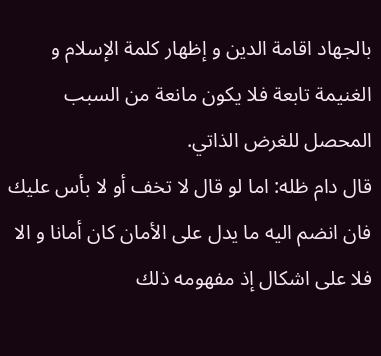بالجهاد اقامة الدين و إظهار كلمة الإسلام و الغنيمة تابعة فلا يكون مانعة من السبب المحصل للغرض الذاتي.
قال دام ظله: اما لو قال لا تخف أو لا بأس عليك فان انضم اليه ما يدل على الأمان كان أمانا و الا فلا على اشكال إذ مفهومه ذلك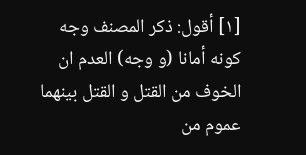[١] أقول: ذكر المصنف وجه كونه أمانا (و وجه) العدم ان الخوف من القتل و القتل بينهما عموم من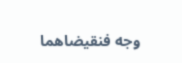وجه فنقيضاهما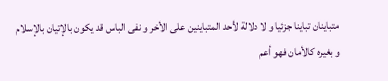متباينان تباينا جزئيا و لا دلالة لأحد المتباينين على الأخر و نفى الباس قد يكون بالإتيان بالإسلام و بغيره كالأمان فهو أعم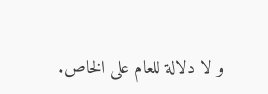و لا دلالة للعام على الخاص.